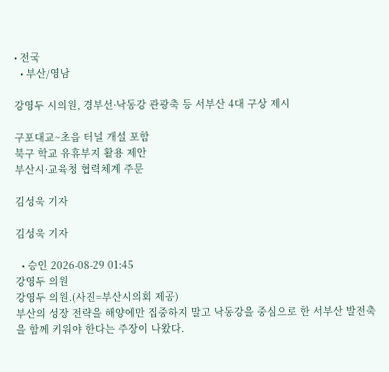• 전국
  • 부산/영남

강영두 시의원, 경부선·낙동강 관광축 등 서부산 4대 구상 제시

구포대교~초읍 터널 개설 포함
북구 학교 유휴부지 활용 제안
부산시·교육청 협력체계 주문

김성욱 기자

김성욱 기자

  • 승인 2026-08-29 01:45
강영두 의원
강영두 의원.(사진=부산시의회 제공)
부산의 성장 전략을 해양에만 집중하지 말고 낙동강을 중심으로 한 서부산 발전축을 함께 키워야 한다는 주장이 나왔다.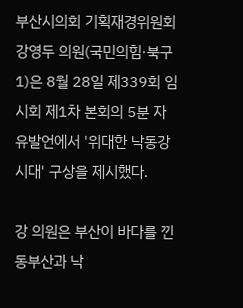부산시의회 기획재경위원회 강영두 의원(국민의힘·북구1)은 8월 28일 제339회 임시회 제1차 본회의 5분 자유발언에서 '위대한 낙동강 시대' 구상을 제시했다.

강 의원은 부산이 바다를 낀 동부산과 낙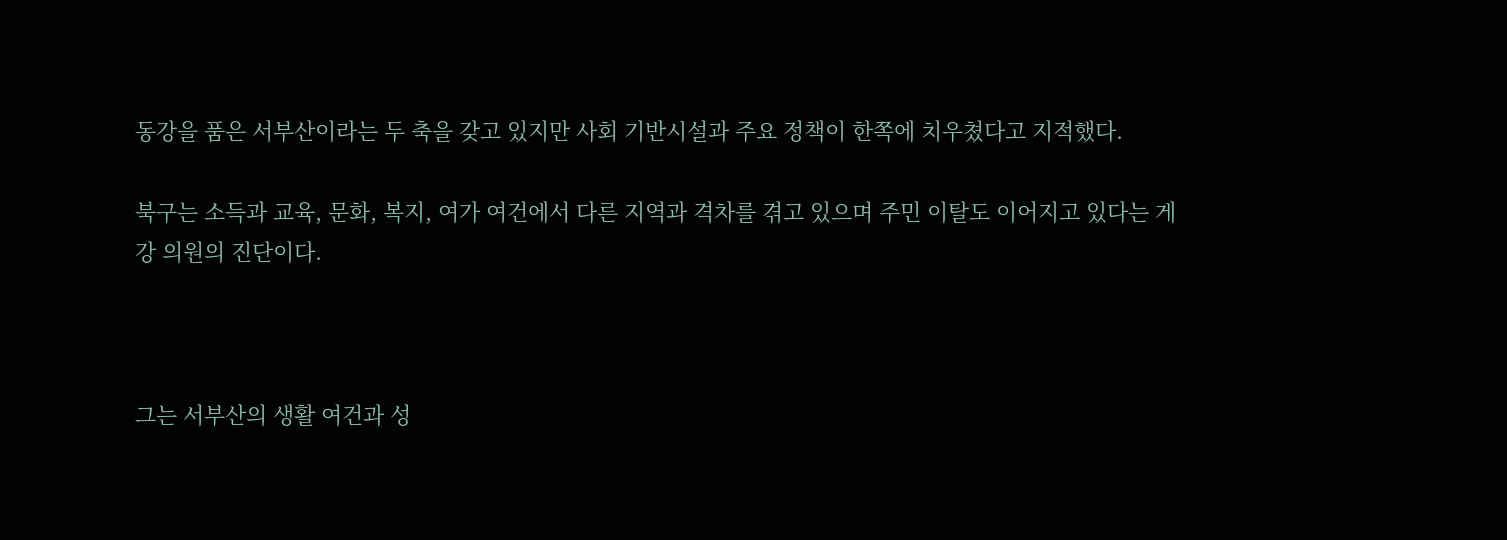동강을 품은 서부산이라는 두 축을 갖고 있지만 사회 기반시설과 주요 정책이 한쪽에 치우쳤다고 지적했다.

북구는 소득과 교육, 문화, 복지, 여가 여건에서 다른 지역과 격차를 겪고 있으며 주민 이탈도 이어지고 있다는 게 강 의원의 진단이다.



그는 서부산의 생활 여건과 성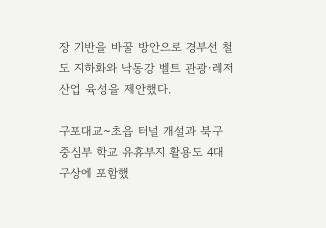장 기반을 바꿀 방안으로 경부선 철도 지하화와 낙동강 벨트 관광·레저산업 육성을 제안했다.

구포대교~초읍 터널 개설과 북구 중심부 학교 유휴부지 활용도 4대 구상에 포함했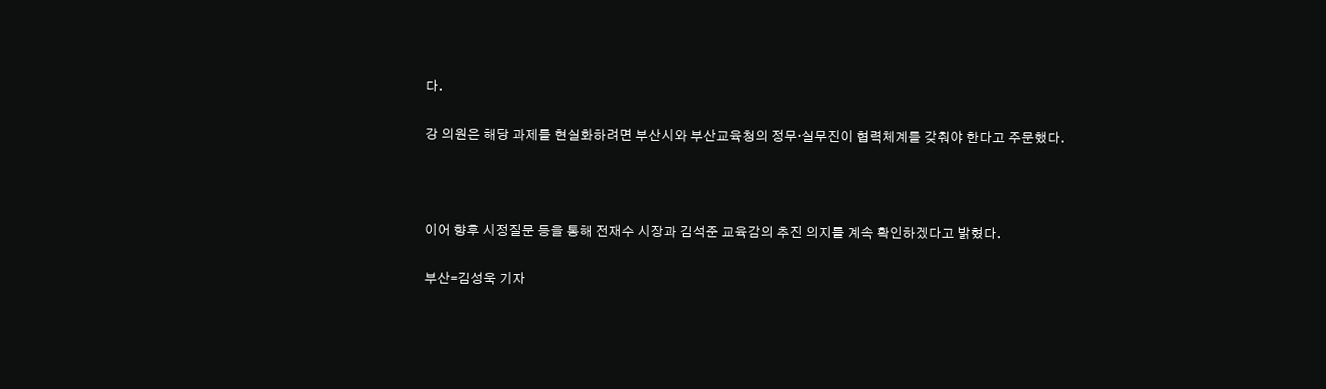다.

강 의원은 해당 과제를 현실화하려면 부산시와 부산교육청의 정무·실무진이 협력체계를 갖춰야 한다고 주문했다.



이어 향후 시정질문 등을 통해 전재수 시장과 김석준 교육감의 추진 의지를 계속 확인하겠다고 밝혔다.

부산=김성욱 기자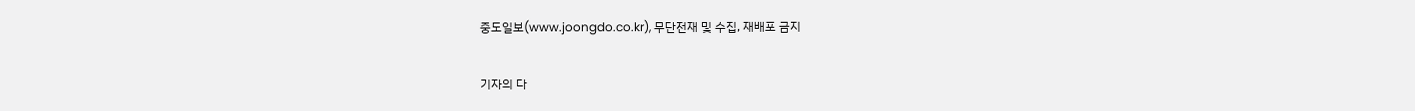중도일보(www.joongdo.co.kr), 무단전재 및 수집, 재배포 금지

기자의 다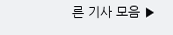른 기사 모음 ▶